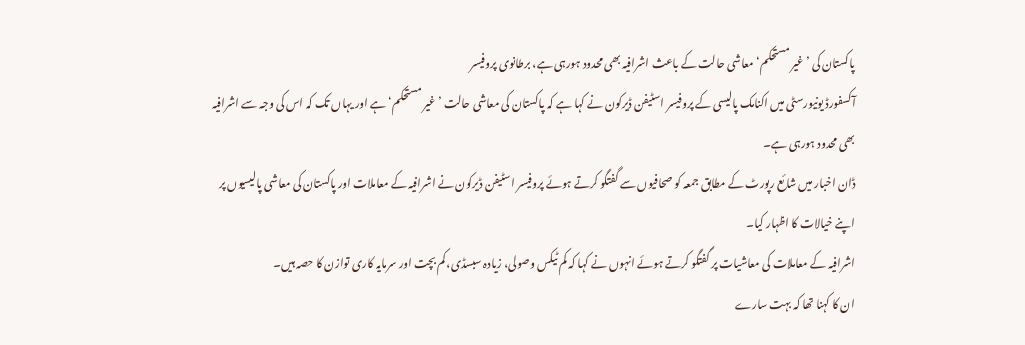پاکستان کی ’غیر مستحکم‘ معاشی حالت کے باعث اشرافیہ بھی محدود ہورہی ہے، برطانوی پروفیسر
آکسفورڈ یونیورسٹی میں اکنامک پالیسی کے پروفیسر اسٹیفن ڈیرکون نے کہا ہے کہ پاکستان کی معاشی حالت ’غیر مستحکم‘ ہے اور یہاں تک کہ اس کی وجہ سے اشرافیہ بھی محدود ہورہی ہے۔
ڈان اخبار میں شائع رپورٹ کے مطابق جمعہ کو صحافیوں سے گفتگو کرتے ہوئے پروفیسر اسٹیفن ڈیرکون نے اشرافیہ کے معاملات اور پاکستان کی معاشی پالیسیوں پر اپنے خیالات کا اظہار کیا۔
اشرافیہ کے معاملات کی معاشیات پر گفتگو کرتے ہوئے انہوں نے کہا کہ کم ٹیکس وصولی، زیادہ سبسڈی، کم بچت اور سرمایہ کاری توازن کا حصہ ہیں۔
ان کا کہنا تھا کہ بہت سارے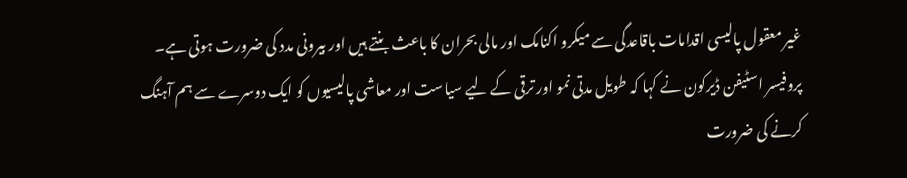غیر معقول پالیسی اقدامات باقاعدگی سے میکرو اکنامک اور مالی بحران کا باعث بنتے ہیں اور بیرونی مدد کی ضرورت ہوتی ہے۔
پروفیسر اسٹیفن ڈیرکون نے کہا کہ طویل مدتی نمو اور ترقی کے لیے سیاست اور معاشی پالیسیوں کو ایک دوسرے سے ہم آہنگ کرنے کی ضرورت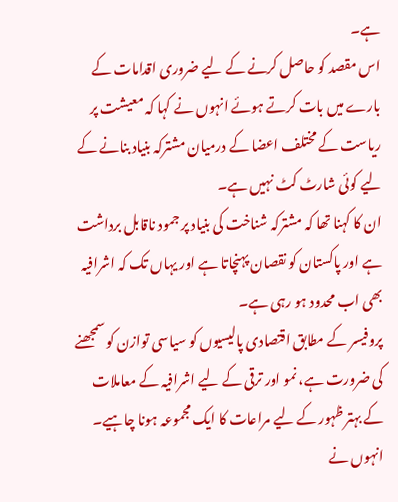ہے۔
اس مقصد کو حاصل کرنے کے لیے ضروری اقدامات کے بارے میں بات کرتے ہوئے انہوں نے کہا کہ معیشت پر ریاست کے مختلف اعضا کے درمیان مشترکہ بنیاد بنانے کے لیے کوئی شارٹ کٹ نہیں ہے۔
ان کا کہنا تھا کہ مشترکہ شناخت کی بنیاد پر جمود ناقابل برداشت ہے اور پاکستان کو نقصان پہنچاتا ہے اور یہاں تک کہ اشرافیہ بھی اب محدود ہو رہی ہے۔
پروفیسر کے مطابق اقتصادی پالیسیوں کو سیاسی توازن کو سمجھنے کی ضرورت ہے، نمو اور ترقی کے لیے اشرافیہ کے معاملات کے بہتر ظہور کے لیے مراعات کا ایک مجموعہ ہونا چاہیے۔
انہوں نے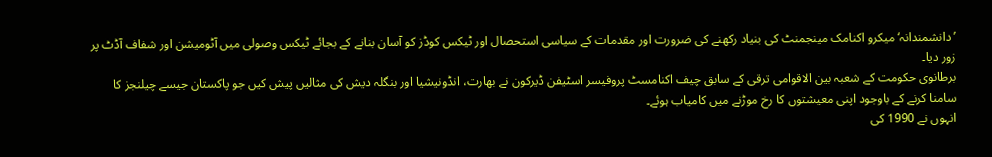’دانشمندانہ‘ میکرو اکنامک مینجمنٹ کی بنیاد رکھنے کی ضرورت اور مقدمات کے سیاسی استحصال اور ٹیکس کوڈز کو آسان بنانے کے بجائے ٹیکس وصولی میں آٹومیشن اور شفاف آڈٹ پر زور دیا۔
برطانوی حکومت کے شعبہ بین الاقوامی ترقی کے سابق چیف اکنامسٹ پروفیسر اسٹیفن ڈیرکون نے بھارت، انڈونیشیا اور بنگلہ دیش کی مثالیں پیش کیں جو پاکستان جیسے چیلنجز کا سامنا کرنے کے باوجود اپنی معیشتوں کا رخ موڑنے میں کامیاب ہوئے۔
انہوں نے 1990 کی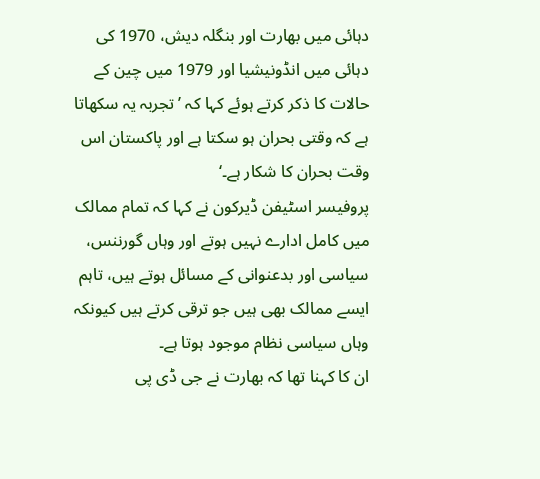دہائی میں بھارت اور بنگلہ دیش، 1970 کی دہائی میں انڈونیشیا اور 1979 میں چین کے حالات کا ذکر کرتے ہوئے کہا کہ ’تجربہ یہ سکھاتا ہے کہ وقتی بحران ہو سکتا ہے اور پاکستان اس وقت بحران کا شکار ہے۔‘
پروفیسر اسٹیفن ڈیرکون نے کہا کہ تمام ممالک میں کامل ادارے نہیں ہوتے اور وہاں گورننس، سیاسی اور بدعنوانی کے مسائل ہوتے ہیں، تاہم ایسے ممالک بھی ہیں جو ترقی کرتے ہیں کیونکہ وہاں سیاسی نظام موجود ہوتا ہے۔
ان کا کہنا تھا کہ بھارت نے جی ڈی پی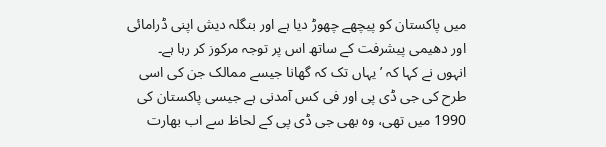میں پاکستان کو پیچھے چھوڑ دیا ہے اور بنگلہ دیش اپنی ڈرامائی اور دھیمی پیشرفت کے ساتھ اس پر توجہ مرکوز کر رہا ہے۔
انہوں نے کہا کہ ’یہاں تک کہ گھانا جیسے ممالک جن کی اسی طرح کی جی ڈی پی اور فی کس آمدنی ہے جیسی پاکستان کی 1990 میں تھی، وہ بھی جی ڈی پی کے لحاظ سے اب بھارت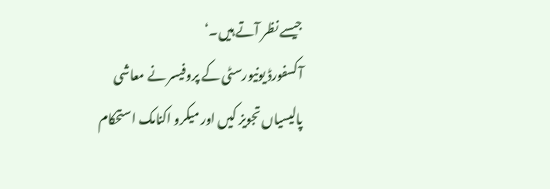جیسے نظر آتے ہیں۔‘
آکسفورڈ یونیورسٹی کے پروفیسر نے معاشی پالیسیاں تجویز کیں اور میکرو اکنامک استحکام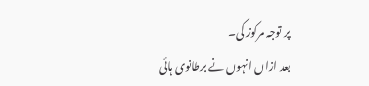پر توجہ مرکوز کی۔
بعد ازاں انہوں نے برطانوی ہائی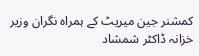کمشنر جین میریٹ کے ہمراہ نگران وزیر خزانہ ڈاکٹر شمشاد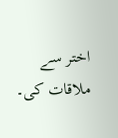اختر سے ملاقات کی۔